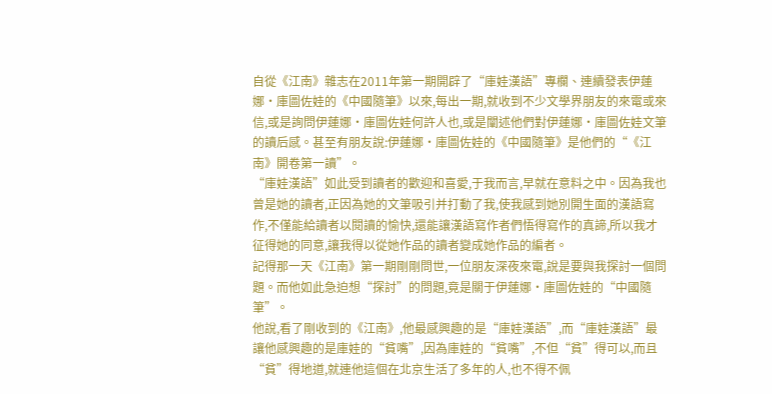自從《江南》雜志在2011年第一期開辟了“庫娃漢語”專欄、連續發表伊蓮娜·庫圖佐娃的《中國隨筆》以來,每出一期,就收到不少文學界朋友的來電或來信,或是詢問伊蓮娜·庫圖佐娃何許人也,或是闡述他們對伊蓮娜·庫圖佐娃文筆的讀后感。甚至有朋友說:伊蓮娜·庫圖佐娃的《中國隨筆》是他們的“《江南》開卷第一讀”。
“庫娃漢語”如此受到讀者的歡迎和喜愛,于我而言,早就在意料之中。因為我也曾是她的讀者,正因為她的文筆吸引并打動了我,使我感到她別開生面的漢語寫作,不僅能給讀者以閱讀的愉快,還能讓漢語寫作者們悟得寫作的真諦,所以我才征得她的同意,讓我得以從她作品的讀者變成她作品的編者。
記得那一天《江南》第一期剛剛問世,一位朋友深夜來電,說是要與我探討一個問題。而他如此急迫想“探討”的問題,竟是關于伊蓮娜·庫圖佐娃的“中國隨筆”。
他說,看了剛收到的《江南》,他最感興趣的是“庫娃漢語”,而“庫娃漢語”最讓他感興趣的是庫娃的“貧嘴”,因為庫娃的“貧嘴”,不但“貧”得可以,而且“貧”得地道,就連他這個在北京生活了多年的人,也不得不佩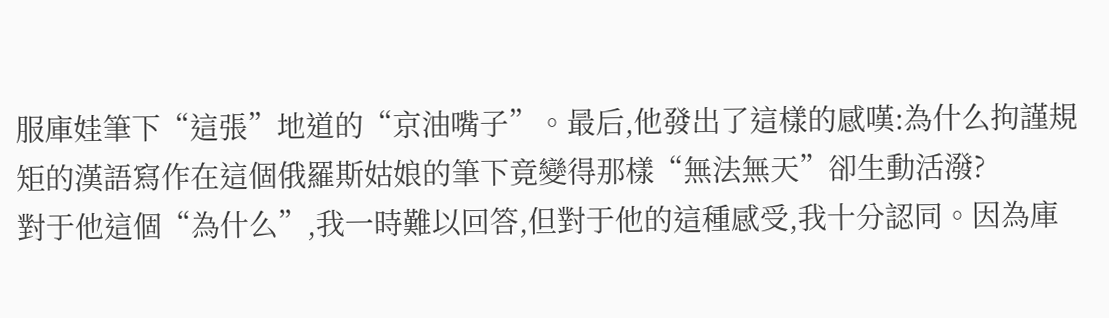服庫娃筆下“這張”地道的“京油嘴子”。最后,他發出了這樣的感嘆:為什么拘謹規矩的漢語寫作在這個俄羅斯姑娘的筆下竟變得那樣“無法無天”卻生動活潑?
對于他這個“為什么”,我一時難以回答,但對于他的這種感受,我十分認同。因為庫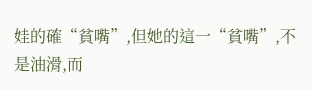娃的確“貧嘴”,但她的這一“貧嘴”,不是油滑,而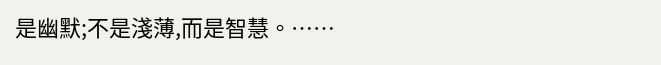是幽默;不是淺薄,而是智慧。……